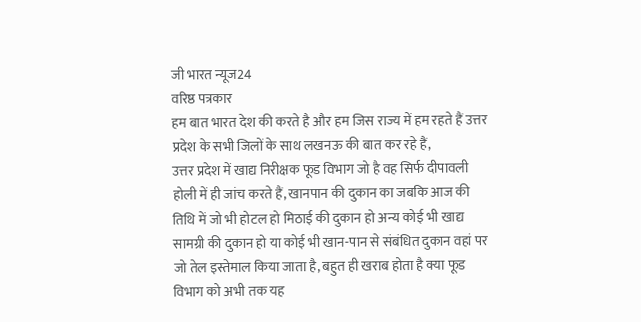जी भारत न्यूज24
वरिष्ठ पत्रकार
हम बात भारत देश की करते है और हम जिस राज्य में हम रहते हैं उत्तर प्रदेश के सभी जिलों के साथ लखनऊ की बात कर रहे हैं,
उत्तर प्रदेश में खाद्य निरीक्षक फूड विभाग जो है वह सिर्फ दीपावली होली में ही जांच करते हैं, खानपान की दुकान का जबकि आज की तिथि में जो भी होटल हो मिठाई की दुकान हो अन्य कोई भी खाद्य सामग्री की दुकान हो या कोई भी खान-पान से संबंधित दुकान वहां पर जो तेल इस्तेमाल किया जाता है, बहुत ही खराब होता है क्या फूड विभाग को अभी तक यह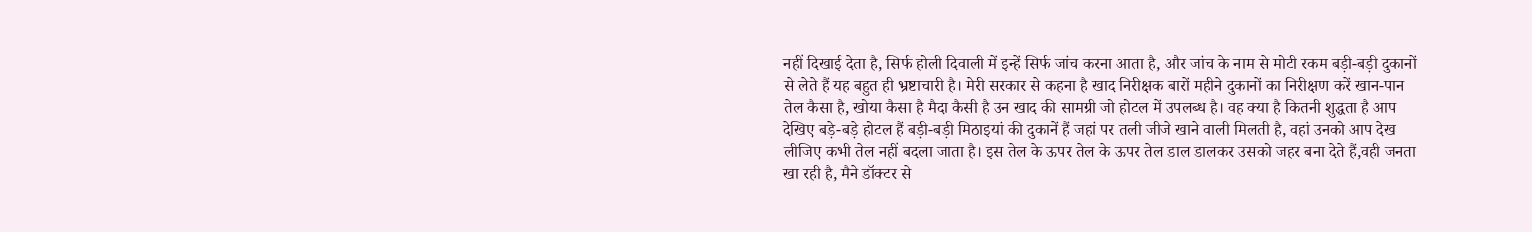नहीं दिखाई देता है, सिर्फ होली दिवाली में इन्हें सिर्फ जांच करना आता है, और जांच के नाम से मोटी रकम बड़ी-बड़ी दुकानों से लेते हैं यह बहुत ही भ्रष्टाचारी है। मेरी सरकार से कहना है खाद निरीक्षक बारों महीने दुकानों का निरीक्षण करें खान-पान तेल कैसा है, खोया कैसा है मैदा कैसी है उन खाद की सामग्री जो होटल में उपलब्ध है। वह क्या है कितनी शुद्धता है आप देखिए बड़े-बड़े होटल हैं बड़ी-बड़ी मिठाइयां की दुकानें हैं जहां पर तली जीजे खाने वाली मिलती है, वहां उनको आप देख लीजिए कभी तेल नहीं बदला जाता है। इस तेल के ऊपर तेल के ऊपर तेल डाल डालकर उसको जहर बना देते हैं,वही जनता खा रही है, मैने डॉक्टर से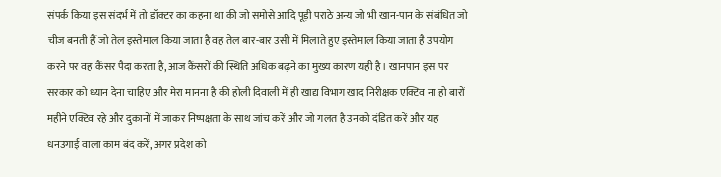संपर्क किया इस संदर्भ में तो डॉक्टर का कहना था की जो समोसे आदि पूड़ी पराठे अन्य जो भी खान-पान के संबंधित जो चीज बनती हैं जो तेल इस्तेमाल किया जाता है वह तेल बार-बार उसी में मिलाते हुए इस्तेमाल किया जाता है उपयोग करने पर वह कैंसर पैदा करता है,आज कैंसरों की स्थिति अधिक बढ़ने का मुख्य कारण यही है। खानपान इस पर सरकार को ध्यान देना चाहिए और मेरा मानना है की होली दिवाली में ही खाद्य विभाग खाद निरीक्षक एक्टिव ना हो बारों महीने एक्टिव रहे और दुकानों में जाकर निष्पक्षता के साथ जांच करें और जो गलत है उनको दंडित करें और यह धनउगाई वाला काम बंद करें, अगर प्रदेश को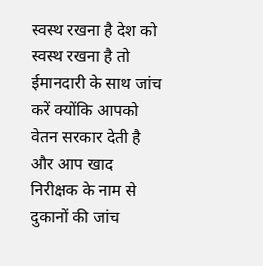स्वस्थ रखना है देश को स्वस्थ रखना है तो ईमानदारी के साथ जांच करें क्योंकि आपको वेतन सरकार देती है और आप खाद निरीक्षक के नाम से दुकानों की जांच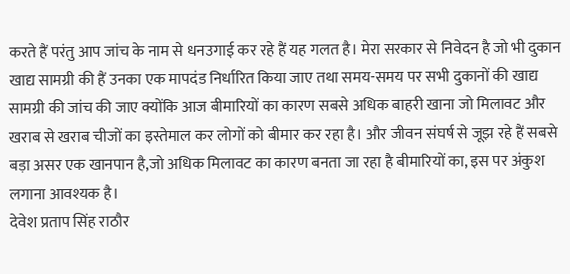करते हैं परंतु आप जांच के नाम से धनउगाई कर रहे हैं यह गलत है। मेरा सरकार से निवेदन है जो भी दुकान खाद्य सामग्री की हैं उनका एक मापदंड निर्धारित किया जाए तथा समय-समय पर सभी दुकानों की खाद्य सामग्री की जांच की जाए क्योंकि आज बीमारियों का कारण सबसे अधिक बाहरी खाना जो मिलावट और खराब से खराब चीजों का इस्तेमाल कर लोगों को बीमार कर रहा है। और जीवन संघर्ष से जूझ रहे हैं सबसे बड़ा असर एक खानपान है,जो अधिक मिलावट का कारण बनता जा रहा है बीमारियों का, इस पर अंकुश लगाना आवश्यक है।
देवेश प्रताप सिंह राठौर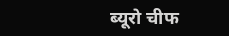ब्यूरो चीफ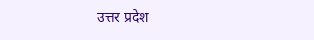उत्तर प्रदेश